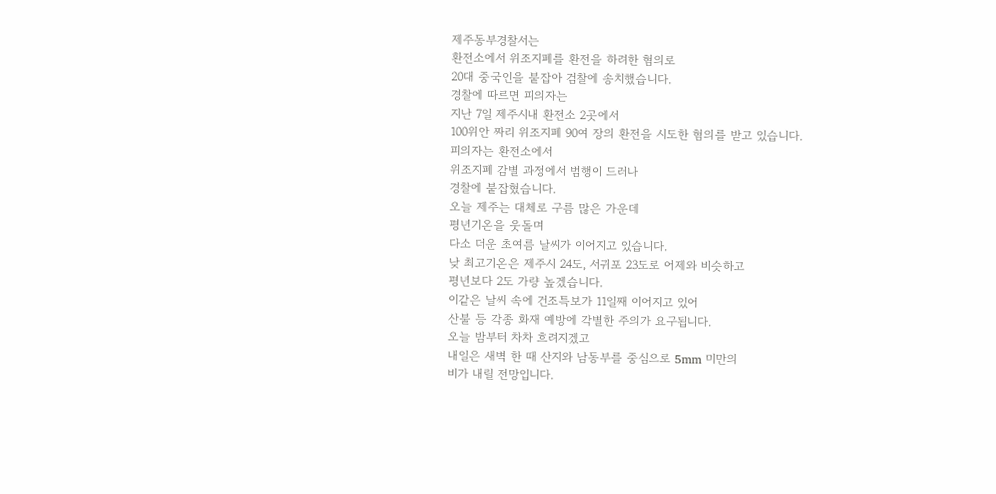제주동부경찰서는
환전소에서 위조지폐를 환전을 하려한 혐의로
20대 중국인을 붙잡아 검찰에 송치했습니다.
경찰에 따르면 피의자는
지난 7일 제주시내 환전소 2곳에서
100위안 짜리 위조지폐 90여 장의 환전을 시도한 혐의를 받고 있습니다.
피의자는 환전소에서
위조지폐 감별 과정에서 범행이 드러나
경찰에 붙잡혔습니다.
오늘 제주는 대체로 구름 많은 가운데
평년기온을 웃돌며
다소 더운 초여름 날씨가 이어지고 있습니다.
낮 최고기온은 제주시 24도, 서귀포 23도로 어제와 비슷하고
평년보다 2도 가량 높겠습니다.
이같은 날씨 속에 건조특보가 11일째 이어지고 있어
산불 등 각종 화재 예방에 각별한 주의가 요구됩니다.
오늘 밤부터 차차 흐려지겠고
내일은 새벽 한 때 산지와 남동부를 중심으로 5mm 미만의
비가 내릴 전망입니다.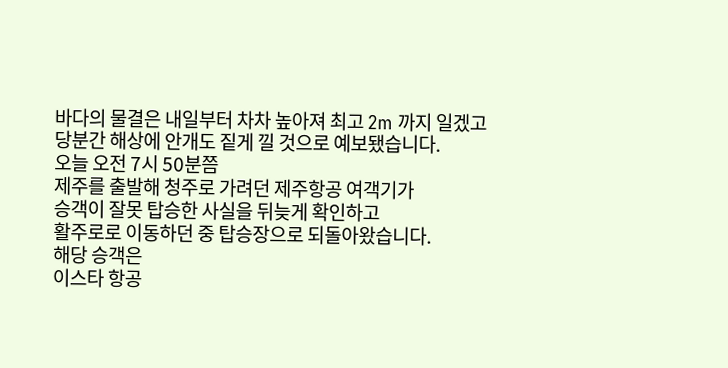바다의 물결은 내일부터 차차 높아져 최고 2m 까지 일겠고
당분간 해상에 안개도 짙게 낄 것으로 예보됐습니다.
오늘 오전 7시 50분쯤
제주를 출발해 청주로 가려던 제주항공 여객기가
승객이 잘못 탑승한 사실을 뒤늦게 확인하고
활주로로 이동하던 중 탑승장으로 되돌아왔습니다.
해당 승객은
이스타 항공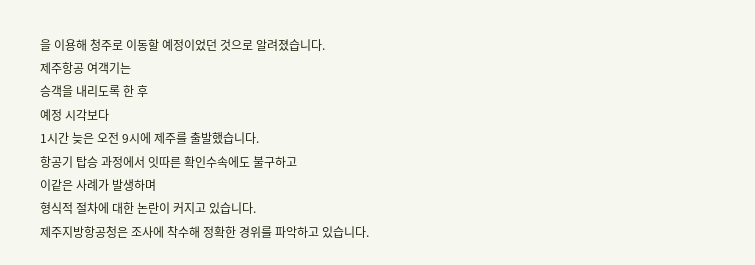을 이용해 청주로 이동할 예정이었던 것으로 알려졌습니다.
제주항공 여객기는
승객을 내리도록 한 후
예정 시각보다
1시간 늦은 오전 9시에 제주를 출발했습니다.
항공기 탑승 과정에서 잇따른 확인수속에도 불구하고
이같은 사례가 발생하며
형식적 절차에 대한 논란이 커지고 있습니다.
제주지방항공청은 조사에 착수해 정확한 경위를 파악하고 있습니다.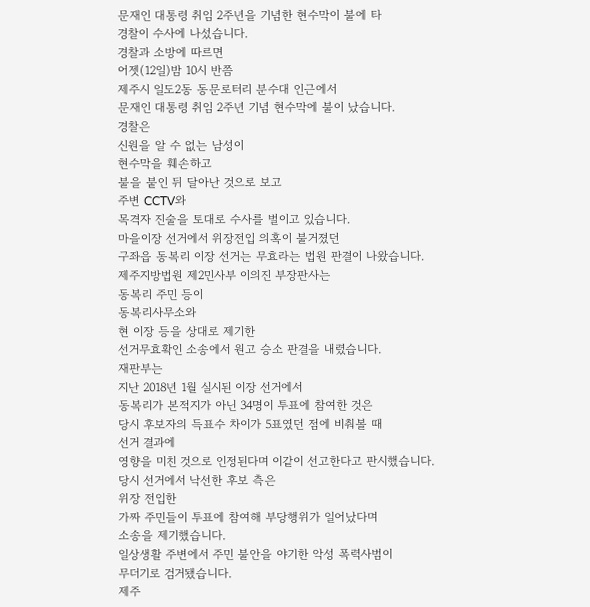문재인 대통령 취임 2주년을 기념한 현수막이 불에 타
경찰이 수사에 나섰습니다.
경찰과 소방에 따르면
어젯(12일)밤 10시 반쯤
제주시 일도2동 동문로터리 분수대 인근에서
문재인 대통령 취임 2주년 기념 현수막에 불이 났습니다.
경찰은
신원을 알 수 없는 남성이
현수막을 훼손하고
불을 붙인 뒤 달아난 것으로 보고
주변 CCTV와
목격자 진술을 토대로 수사를 벌이고 있습니다.
마을이장 선거에서 위장전입 의혹이 불거졌던
구좌읍 동복리 이장 선거는 무효라는 법원 판결이 나왔습니다.
제주지방법원 제2민사부 이의진 부장판사는
동복리 주민 등이
동복리사무소와
현 이장 등을 상대로 제기한
선거무효확인 소송에서 원고 승소 판결을 내렸습니다.
재판부는
지난 2018년 1월 실시된 이장 선거에서
동복리가 본적지가 아닌 34명이 투표에 참여한 것은
당시 후보자의 득표수 차이가 5표였던 점에 비춰볼 때
선거 결과에
영향을 미친 것으로 인정된다며 이같이 선고한다고 판시했습니다.
당시 선거에서 낙선한 후보 측은
위장 전입한
가짜 주민들이 투표에 참여해 부당행위가 일어났다며
소송을 제기했습니다.
일상생활 주변에서 주민 불안을 야기한 악성 폭력사범이
무더기로 검거됐습니다.
제주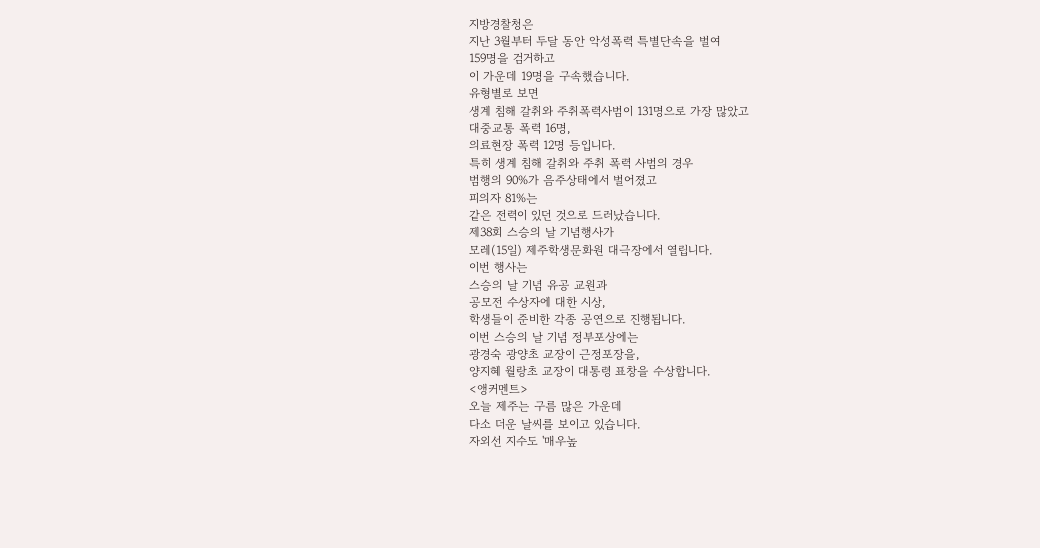지방경찰청은
지난 3월부터 두달 동안 악성폭력 특별단속을 벌여
159명을 검거하고
이 가운데 19명을 구속했습니다.
유형별로 보면
생계 침해 갈취와 주취폭력사범이 131명으로 가장 많았고
대중교통 폭력 16명,
의료현장 폭력 12명 등입니다.
특히 생계 침해 갈취와 주취 폭력 사범의 경우
범행의 90%가 음주상태에서 벌어졌고
피의자 81%는
같은 전력이 있던 것으로 드러났습니다.
제38회 스승의 날 기념행사가
모레(15일) 제주학생문화원 대극장에서 열립니다.
이번 행사는
스승의 날 기념 유공 교원과
공모전 수상자에 대한 시상,
학생들이 준비한 각종 공연으로 진행됩니다.
이번 스승의 날 기념 정부포상에는
광경숙 광양초 교장이 근정포장을,
양지혜 월랑초 교장이 대통령 표창을 수상합니다.
<앵커멘트>
오늘 제주는 구름 많은 가운데
다소 더운 날씨를 보이고 있습니다.
자외선 지수도 '매우높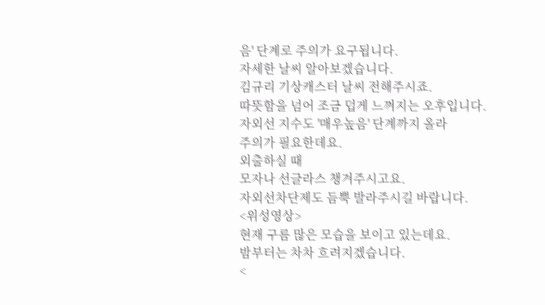음' 단계로 주의가 요구됩니다.
자세한 날씨 알아보겠습니다.
김규리 기상캐스터 날씨 전해주시죠.
따뜻함을 넘어 조금 덥게 느껴지는 오후입니다.
자외선 지수도 '매우높음' 단계까지 올라
주의가 필요한데요.
외출하실 때
모자나 선글라스 챙겨주시고요.
자외선차단제도 듬뿍 발라주시길 바랍니다.
<위성영상>
현재 구름 많은 모습을 보이고 있는데요.
밤부터는 차차 흐려지겠습니다.
<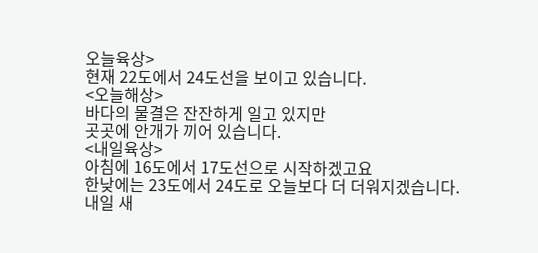오늘육상>
현재 22도에서 24도선을 보이고 있습니다.
<오늘해상>
바다의 물결은 잔잔하게 일고 있지만
곳곳에 안개가 끼어 있습니다.
<내일육상>
아침에 16도에서 17도선으로 시작하겠고요
한낮에는 23도에서 24도로 오늘보다 더 더워지겠습니다.
내일 새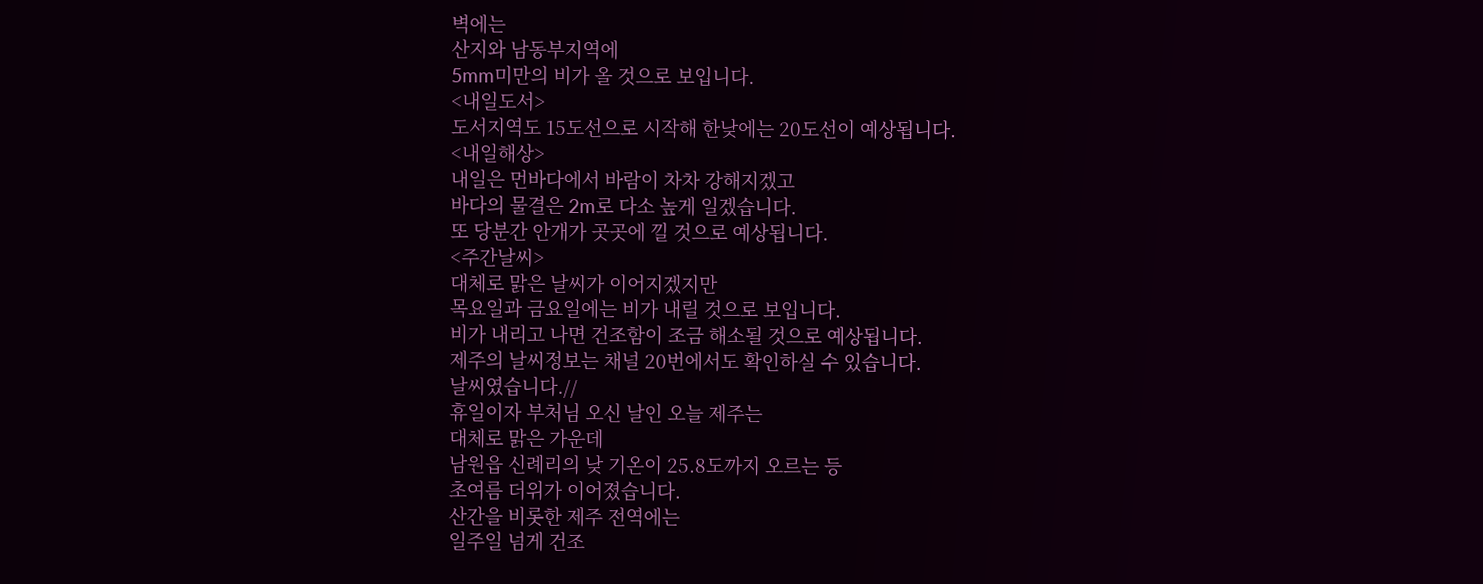벽에는
산지와 남동부지역에
5mm미만의 비가 올 것으로 보입니다.
<내일도서>
도서지역도 15도선으로 시작해 한낮에는 20도선이 예상됩니다.
<내일해상>
내일은 먼바다에서 바람이 차차 강해지겠고
바다의 물결은 2m로 다소 높게 일겠습니다.
또 당분간 안개가 곳곳에 낄 것으로 예상됩니다.
<주간날씨>
대체로 맑은 날씨가 이어지겠지만
목요일과 금요일에는 비가 내릴 것으로 보입니다.
비가 내리고 나면 건조함이 조금 해소될 것으로 예상됩니다.
제주의 날씨정보는 채널 20번에서도 확인하실 수 있습니다.
날씨였습니다.//
휴일이자 부처님 오신 날인 오늘 제주는
대체로 맑은 가운데
남원읍 신례리의 낮 기온이 25.8도까지 오르는 등
초여름 더위가 이어졌습니다.
산간을 비롯한 제주 전역에는
일주일 넘게 건조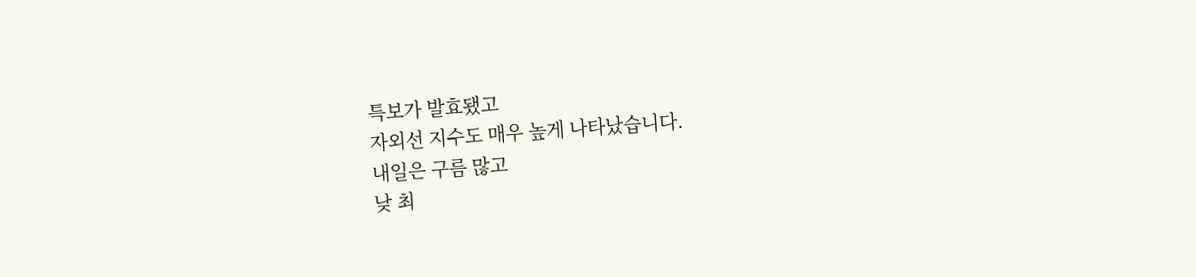특보가 발효됐고
자외선 지수도 매우 높게 나타났습니다.
내일은 구름 많고
낮 최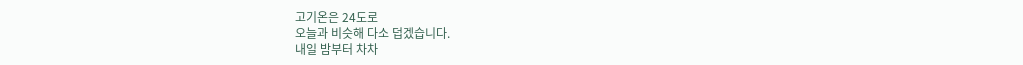고기온은 24도로
오늘과 비슷해 다소 덥겠습니다.
내일 밤부터 차차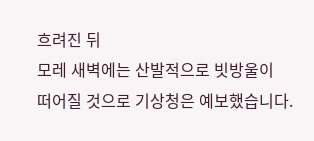흐려진 뒤
모레 새벽에는 산발적으로 빗방울이
떠어질 것으로 기상청은 예보했습니다.